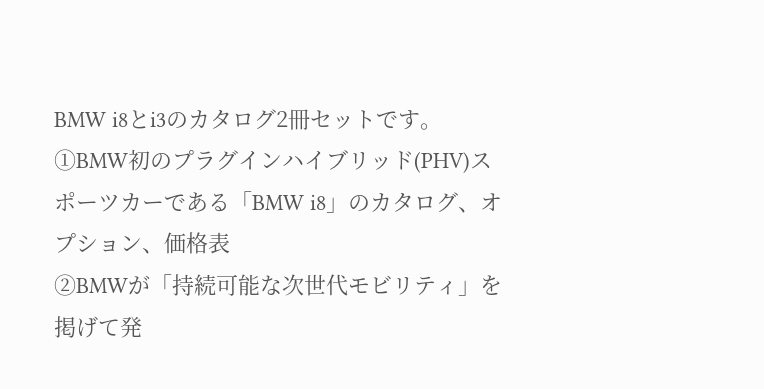BMW i8とi3のカタログ2冊セットです。
①BMW初のプラグインハイブリッド(PHV)スポーツカーである「BMW i8」のカタログ、オプション、価格表
②BMWが「持続可能な次世代モビリティ」を掲げて発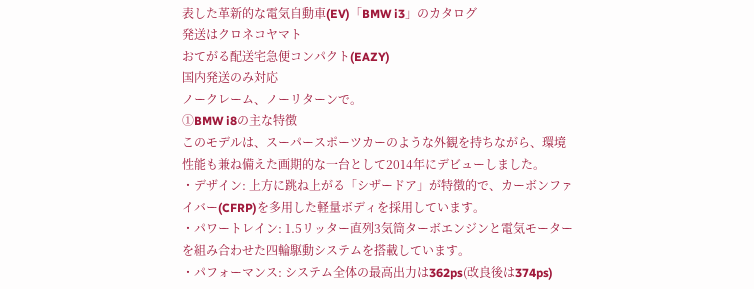表した革新的な電気自動車(EV)「BMW i3」のカタログ
発送はクロネコヤマト
おてがる配送宅急便コンパクト(EAZY)
国内発送のみ対応
ノークレーム、ノーリターンで。
①BMW i8の主な特徴
このモデルは、スーパースポーツカーのような外観を持ちながら、環境性能も兼ね備えた画期的な一台として2014年にデビューしました。
・デザイン: 上方に跳ね上がる「シザードア」が特徴的で、カーボンファイバー(CFRP)を多用した軽量ボディを採用しています。
・パワートレイン: 1.5リッター直列3気筒ターボエンジンと電気モーターを組み合わせた四輪駆動システムを搭載しています。
・パフォーマンス: システム全体の最高出力は362ps(改良後は374ps)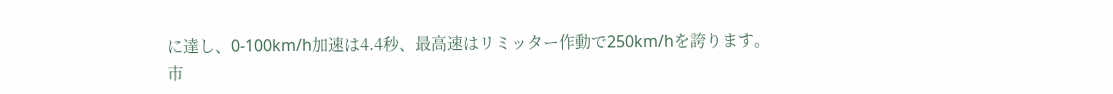に達し、0-100km/h加速は4.4秒、最高速はリミッター作動で250km/hを誇ります。
市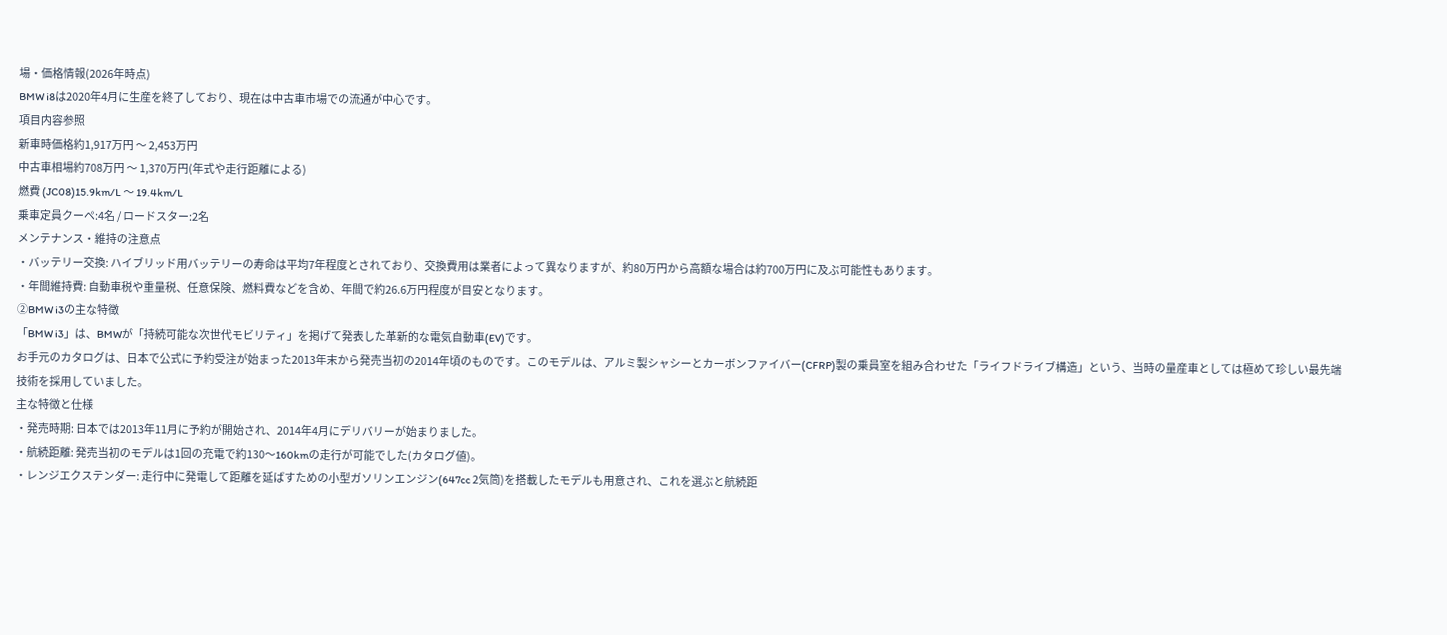場・価格情報(2026年時点)
BMW i8は2020年4月に生産を終了しており、現在は中古車市場での流通が中心です。
項目内容参照
新車時価格約1,917万円 〜 2,453万円
中古車相場約708万円 〜 1,370万円(年式や走行距離による)
燃費 (JC08)15.9km/L 〜 19.4km/L
乗車定員クーペ:4名 / ロードスター:2名
メンテナンス・維持の注意点
・バッテリー交換: ハイブリッド用バッテリーの寿命は平均7年程度とされており、交換費用は業者によって異なりますが、約80万円から高額な場合は約700万円に及ぶ可能性もあります。
・年間維持費: 自動車税や重量税、任意保険、燃料費などを含め、年間で約26.6万円程度が目安となります。
②BMW i3の主な特徴
「BMW i3」は、BMWが「持続可能な次世代モビリティ」を掲げて発表した革新的な電気自動車(EV)です。
お手元のカタログは、日本で公式に予約受注が始まった2013年末から発売当初の2014年頃のものです。このモデルは、アルミ製シャシーとカーボンファイバー(CFRP)製の乗員室を組み合わせた「ライフドライブ構造」という、当時の量産車としては極めて珍しい最先端技術を採用していました。
主な特徴と仕様
・発売時期: 日本では2013年11月に予約が開始され、2014年4月にデリバリーが始まりました。
・航続距離: 発売当初のモデルは1回の充電で約130〜160kmの走行が可能でした(カタログ値)。
・レンジエクステンダー: 走行中に発電して距離を延ばすための小型ガソリンエンジン(647cc 2気筒)を搭載したモデルも用意され、これを選ぶと航続距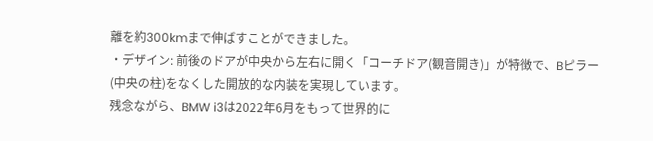離を約300kmまで伸ばすことができました。
・デザイン: 前後のドアが中央から左右に開く「コーチドア(観音開き)」が特徴で、Bピラー(中央の柱)をなくした開放的な内装を実現しています。
残念ながら、BMW i3は2022年6月をもって世界的に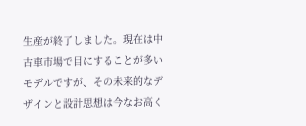生産が終了しました。現在は中古車市場で目にすることが多いモデルですが、その未来的なデザインと設計思想は今なお高く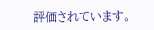評価されています。